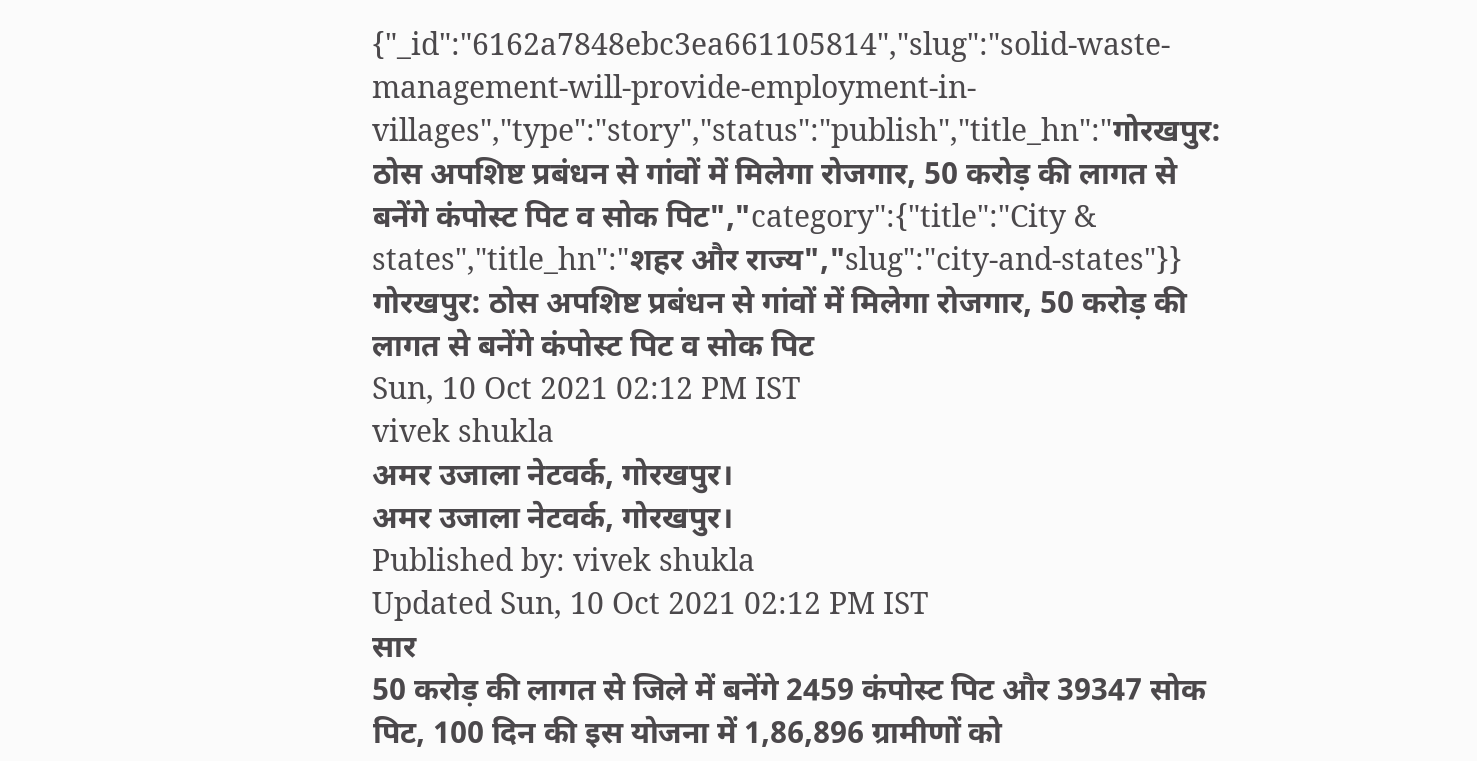{"_id":"6162a7848ebc3ea661105814","slug":"solid-waste-management-will-provide-employment-in-villages","type":"story","status":"publish","title_hn":"गोरखपुर: ठोस अपशिष्ट प्रबंधन से गांवों में मिलेगा रोजगार, 50 करोड़ की लागत से बनेंगे कंपोस्ट पिट व सोक पिट","category":{"title":"City & states","title_hn":"शहर और राज्य","slug":"city-and-states"}}
गोरखपुर: ठोस अपशिष्ट प्रबंधन से गांवों में मिलेगा रोजगार, 50 करोड़ की लागत से बनेंगे कंपोस्ट पिट व सोक पिट
Sun, 10 Oct 2021 02:12 PM IST
vivek shukla
अमर उजाला नेटवर्क, गोरखपुर।
अमर उजाला नेटवर्क, गोरखपुर।
Published by: vivek shukla
Updated Sun, 10 Oct 2021 02:12 PM IST
सार
50 करोड़ की लागत से जिले में बनेंगे 2459 कंपोस्ट पिट और 39347 सोक पिट, 100 दिन की इस योजना में 1,86,896 ग्रामीणों को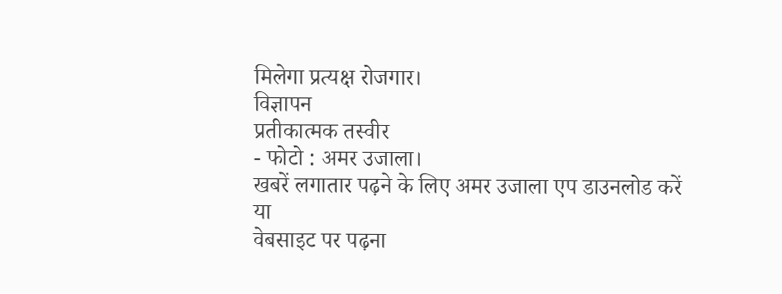मिलेगा प्रत्यक्ष रोजगार।
विज्ञापन
प्रतीकात्मक तस्वीर
- फोटो : अमर उजाला।
खबरें लगातार पढ़ने के लिए अमर उजाला एप डाउनलोड करें
या
वेबसाइट पर पढ़ना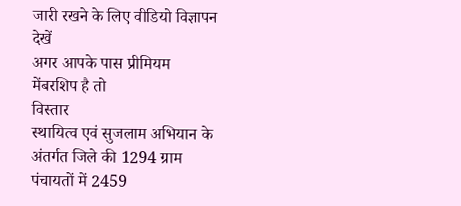जारी रखने के लिए वीडियो विज्ञापन देखें
अगर आपके पास प्रीमियम मेंबरशिप है तो
विस्तार
स्थायित्व एवं सुजलाम अभियान के अंतर्गत जिले की 1294 ग्राम पंचायतों में 2459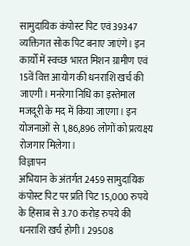सामुदायिक कंपोस्ट पिट एवं 39347 व्यक्तिगत सोक पिट बनाए जाएंगे। इन कार्यों में स्वच्छ भारत मिशन ग्रामीण एवं 15वें वित्त आयोग की धनराशि खर्च की जाएगी। मनरेगा निधि का इस्तेमाल मजदूरी के मद में किया जाएगा। इन योजनाओं से 1,86,896 लोगों को प्रत्यक्ष्य रोजगार मिलेगा।
विज्ञापन
अभियान के अंतर्गत 2459 सामुदायिक कंपोस्ट पिट पर प्रति पिट 15,000 रुपये के हिसाब से 3.70 करोड़ रुपये की धनराशि खर्च होगी। 29508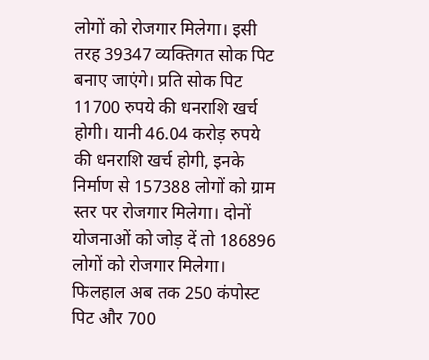लोगों को रोजगार मिलेगा। इसी तरह 39347 व्यक्तिगत सोक पिट बनाए जाएंगे। प्रति सोक पिट 11700 रुपये की धनराशि खर्च होगी। यानी 46.04 करोड़ रुपये की धनराशि खर्च होगी, इनके निर्माण से 157388 लोगों को ग्राम स्तर पर रोजगार मिलेगा। दोनों योजनाओं को जोड़ दें तो 186896 लोगों को रोजगार मिलेगा। फिलहाल अब तक 250 कंपोस्ट पिट और 700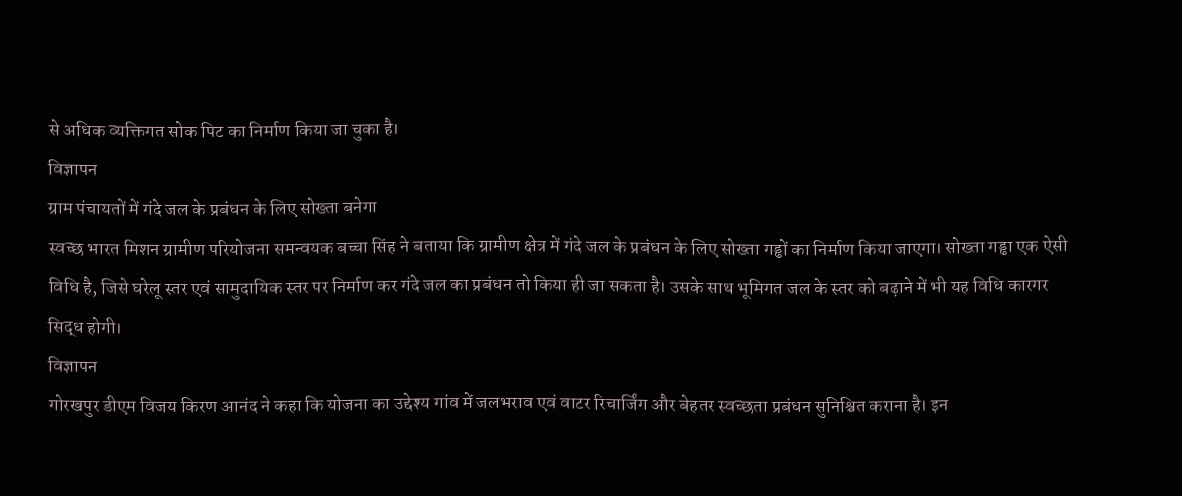से अधिक व्यक्तिगत सोक पिट का निर्माण किया जा चुका है।
विज्ञापन
ग्राम पंचायतों में गंदे जल के प्रबंधन के लिए सोख्ता बनेगा
स्वच्छ भारत मिशन ग्रामीण परियोजना समन्वयक बच्चा सिंह ने बताया कि ग्रामीण क्षेत्र में गंदे जल के प्रबंधन के लिए सोख्ता गड्ढों का निर्माण किया जाएगा। सोख्ता गड्ढा एक ऐसी विधि है, जिसे घरेलू स्तर एवं सामुदायिक स्तर पर निर्माण कर गंदे जल का प्रबंधन तो किया ही जा सकता है। उसके साथ भूमिगत जल के स्तर को बढ़ाने में भी यह विधि कारगर सिद्ध होगी।
विज्ञापन
गोरखपुर डीएम विजय किरण आनंद ने कहा कि योजना का उद्देश्य गांव में जलभराव एवं वाटर रिचार्जिंग और बेहतर स्वच्छता प्रबंधन सुनिश्चित कराना है। इन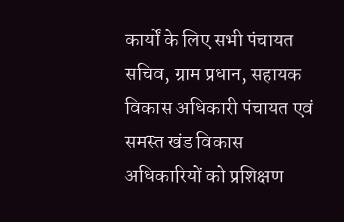कार्यों के लिए सभी पंचायत सचिव, ग्राम प्रधान, सहायक विकास अधिकारी पंचायत एवं समस्त खंड विकास अधिकारियों को प्रशिक्षण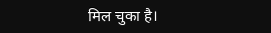मिल चुका है।